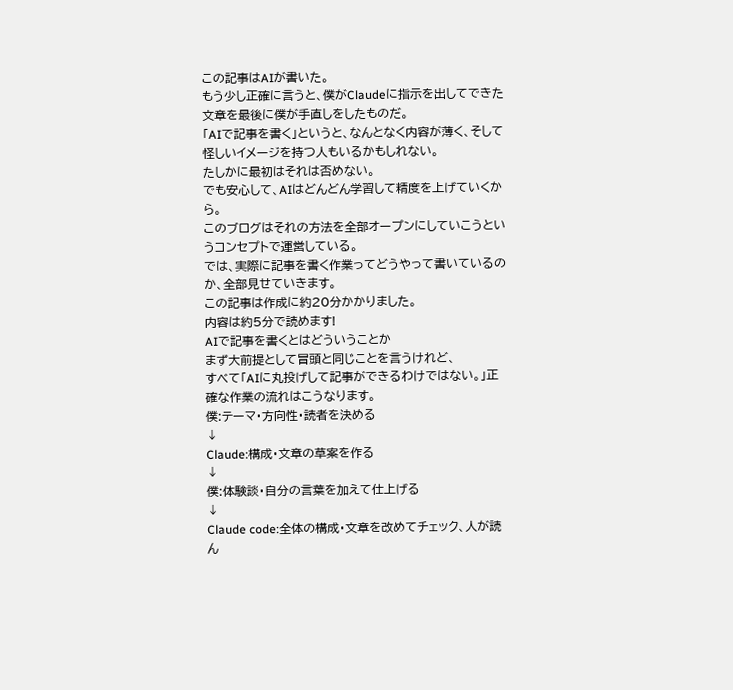この記事はAIが書いた。
もう少し正確に言うと、僕がClaudeに指示を出してできた文章を最後に僕が手直しをしたものだ。
「AIで記事を書く」というと、なんとなく内容が薄く、そして怪しいイメージを持つ人もいるかもしれない。
たしかに最初はそれは否めない。
でも安心して、AIはどんどん学習して精度を上げていくから。
このブログはそれの方法を全部オープンにしていこうというコンセプトで運営している。
では、実際に記事を書く作業ってどうやって書いているのか、全部見せていきます。
この記事は作成に約20分かかりました。
内容は約5分で読めます!
AIで記事を書くとはどういうことか
まず大前提として冒頭と同じことを言うけれど、
すべて「AIに丸投げして記事ができるわけではない。」正確な作業の流れはこうなります。
僕:テーマ・方向性・読者を決める
↓
Claude:構成・文章の草案を作る
↓
僕:体験談・自分の言葉を加えて仕上げる
↓
Claude code:全体の構成・文章を改めてチェック、人が読ん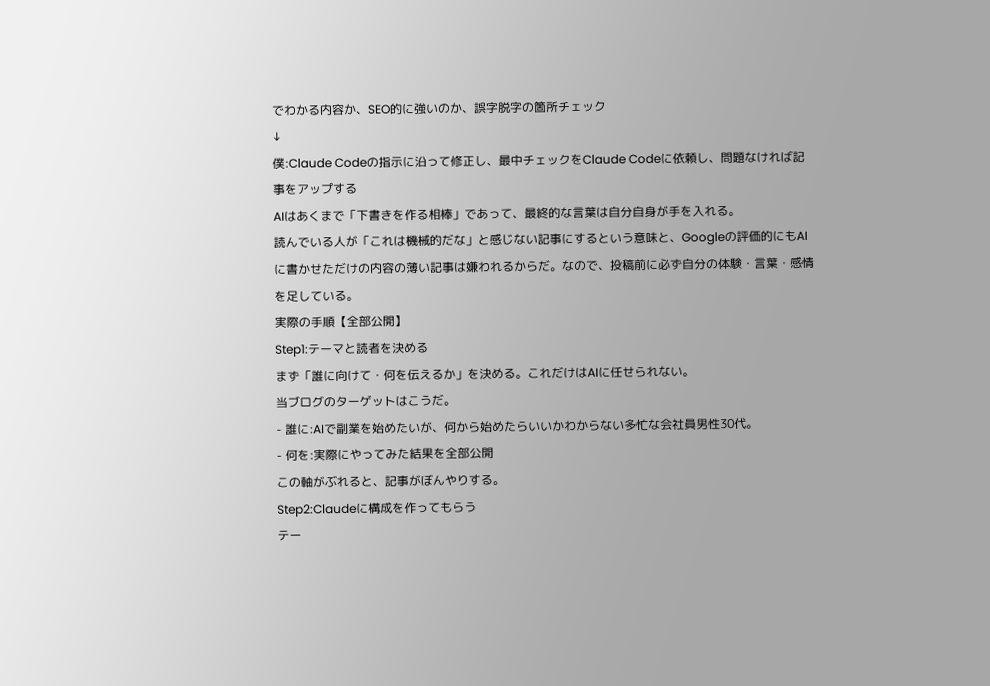でわかる内容か、SEO的に強いのか、誤字脱字の箇所チェック
↓
僕:Claude Codeの指示に沿って修正し、最中チェックをClaude Codeに依頼し、問題なければ記事をアップする
AIはあくまで「下書きを作る相棒」であって、最終的な言葉は自分自身が手を入れる。
読んでいる人が「これは機械的だな」と感じない記事にするという意味と、Googleの評価的にもAIに書かせただけの内容の薄い記事は嫌われるからだ。なので、投稿前に必ず自分の体験・言葉・感情を足している。
実際の手順【全部公開】
Step1:テーマと読者を決める
まず「誰に向けて・何を伝えるか」を決める。これだけはAIに任せられない。
当ブログのターゲットはこうだ。
- 誰に:AIで副業を始めたいが、何から始めたらいいかわからない多忙な会社員男性30代。
- 何を:実際にやってみた結果を全部公開
この軸がぶれると、記事がぼんやりする。
Step2:Claudeに構成を作ってもらう
テー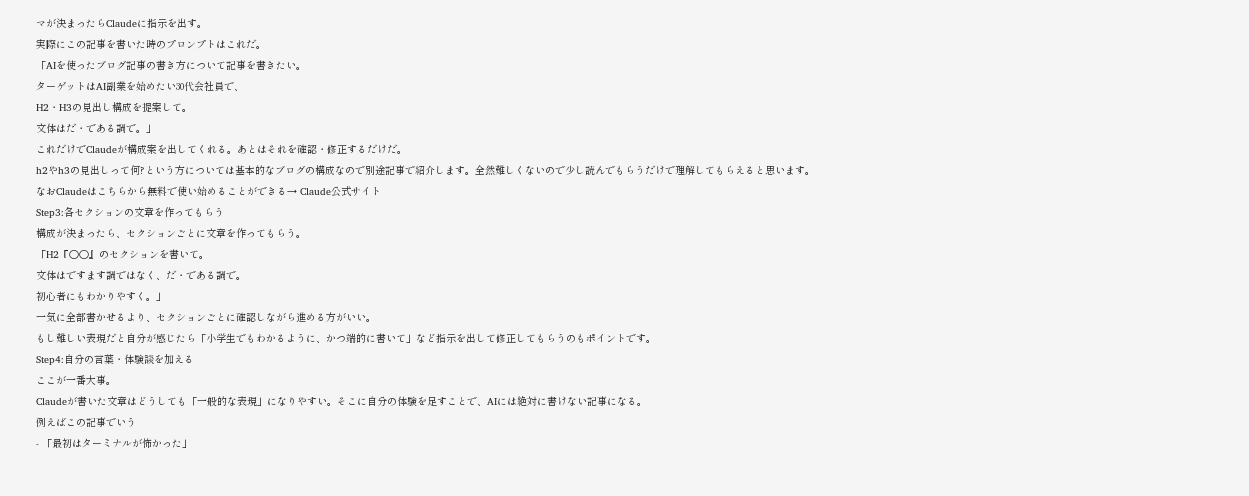マが決まったらClaudeに指示を出す。
実際にこの記事を書いた時のプロンプトはこれだ。
「AIを使ったブログ記事の書き方について記事を書きたい。
ターゲットはAI副業を始めたい30代会社員で、
H2・H3の見出し構成を提案して。
文体はだ・である調で。」
これだけでClaudeが構成案を出してくれる。あとはそれを確認・修正するだけだ。
h2やh3の見出しって何?という方については基本的なブログの構成なので別途記事で紹介します。全然難しくないので少し読んでもらうだけで理解してもらえると思います。
なおClaudeはこちらから無料で使い始めることができる→ Claude公式サイト
Step3:各セクションの文章を作ってもらう
構成が決まったら、セクションごとに文章を作ってもらう。
「H2『〇〇』のセクションを書いて。
文体はですます調ではなく、だ・である調で。
初心者にもわかりやすく。」
一気に全部書かせるより、セクションごとに確認しながら進める方がいい。
もし難しい表現だと自分が感じたら「小学生でもわかるように、かつ端的に書いて」など指示を出して修正してもらうのもポイントです。
Step4:自分の言葉・体験談を加える
ここが一番大事。
Claudeが書いた文章はどうしても「一般的な表現」になりやすい。そこに自分の体験を足すことで、AIには絶対に書けない記事になる。
例えばこの記事でいう
- 「最初はターミナルが怖かった」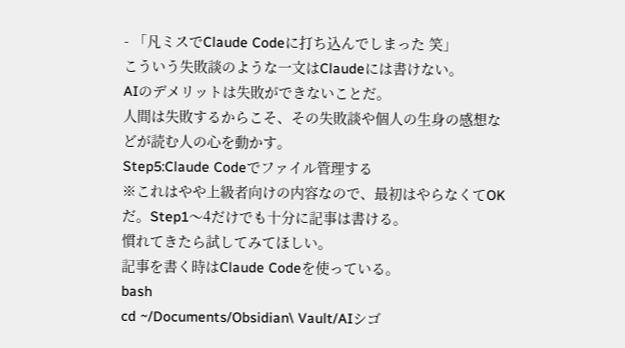- 「凡ミスでClaude Codeに打ち込んでしまった 笑」
こういう失敗談のような一文はClaudeには書けない。
AIのデメリットは失敗ができないことだ。
人間は失敗するからこそ、その失敗談や個人の生身の感想などが読む人の心を動かす。
Step5:Claude Codeでファイル管理する
※これはやや上級者向けの内容なので、最初はやらなくてOKだ。Step1〜4だけでも十分に記事は書ける。
慣れてきたら試してみてほしい。
記事を書く時はClaude Codeを使っている。
bash
cd ~/Documents/Obsidian\ Vault/AIシゴ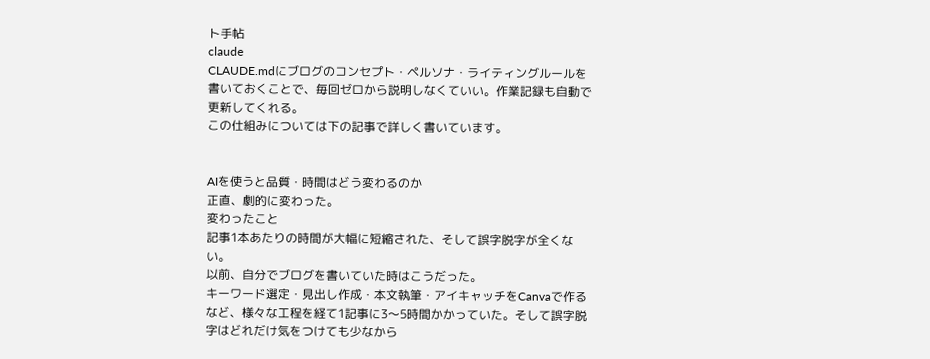ト手帖
claude
CLAUDE.mdにブログのコンセプト・ペルソナ・ライティングルールを書いておくことで、毎回ゼロから説明しなくていい。作業記録も自動で更新してくれる。
この仕組みについては下の記事で詳しく書いています。


AIを使うと品質・時間はどう変わるのか
正直、劇的に変わった。
変わったこと
記事1本あたりの時間が大幅に短縮された、そして誤字脱字が全くない。
以前、自分でブログを書いていた時はこうだった。
キーワード選定・見出し作成・本文執筆・アイキャッチをCanvaで作るなど、様々な工程を経て1記事に3〜5時間かかっていた。そして誤字脱字はどれだけ気をつけても少なから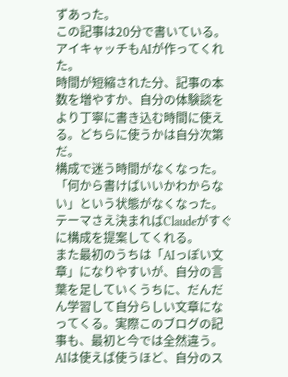ずあった。
この記事は20分で書いている。アイキャッチもAIが作ってくれた。
時間が短縮された分、記事の本数を増やすか、自分の体験談をより丁寧に書き込む時間に使える。どちらに使うかは自分次第だ。
構成で迷う時間がなくなった。「何から書けばいいかわからない」という状態がなくなった。テーマさえ決まればClaudeがすぐに構成を提案してくれる。
また最初のうちは「AIっぽい文章」になりやすいが、自分の言葉を足していくうちに、だんだん学習して自分らしい文章になってくる。実際このブログの記事も、最初と今では全然違う。AIは使えば使うほど、自分のス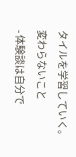タイルを学習していく。
変わらないこと
- 体験談は自分で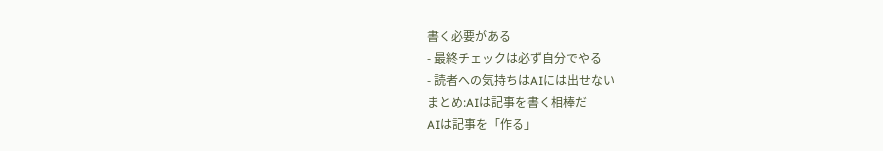書く必要がある
- 最終チェックは必ず自分でやる
- 読者への気持ちはAIには出せない
まとめ:AIは記事を書く相棒だ
AIは記事を「作る」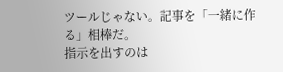ツールじゃない。記事を「一緒に作る」相棒だ。
指示を出すのは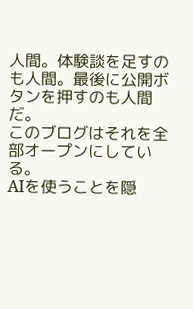人間。体験談を足すのも人間。最後に公開ボタンを押すのも人間だ。
このブログはそれを全部オープンにしている。
AIを使うことを隠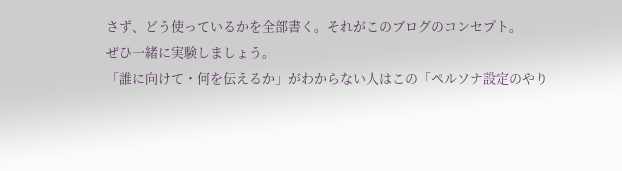さず、どう使っているかを全部書く。それがこのブログのコンセプト。
ぜひ一緒に実験しましょう。
「誰に向けて・何を伝えるか」がわからない人はこの「ペルソナ設定のやり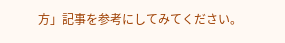方」記事を参考にしてみてください。